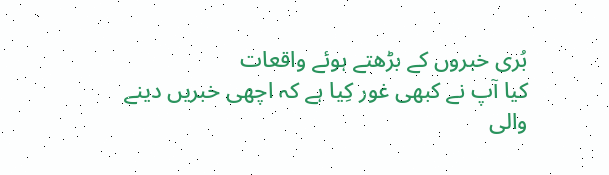بُری خبروں کے بڑھتے ہوئے واقعات
کیا آپ نے کبھی غور کِیا ہے کہ اچھی خبریں دینے والی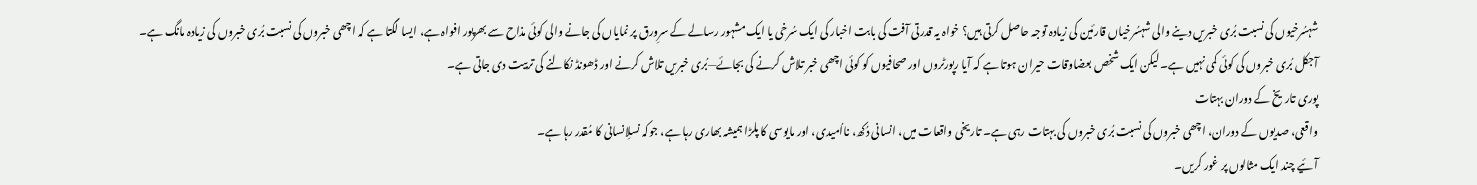شہسُرخیوں کی نسبت بُری خبریں دینے والی شہسُرخیاں قارئین کی زیادہ توجہ حاصل کرتی ہیں؟ خواہ یہ قدرتی آفت کی بابت اخبار کی ایک سُرخی یا ایک مشہور رسالے کے سرِورق پر نمایاں کی جانے والی کوئی مذاح سے بھرپور افواہ ہے، ایسا لگتا ہے کہ اچھی خبروں کی نسبت بُری خبروں کی زیادہ مانگ ہے۔
آجکل بُری خبروں کی کوئی کمی نہیں ہے۔ لیکن ایک شخص بعضاوقات حیران ہوتا ہے کہ آیا رپورٹروں اور صحافیوں کو کوئی اچھی خبر تلاش کرنے کی بجائے—بُری خبریں تلاش کرنے اور ڈھونڈ نکالنے کی تربیت دی جاتی ہے۔
پوری تاریخ کے دوران بہتات
واقعی، صدیوں کے دوران، اچھی خبروں کی نسبت بُری خبروں کی بہتات رہی ہے۔ تاریخی واقعات میں، انسانی دُکھ، نااُمیدی، اور مایوسی کا پلڑا ہمیشہ بھاری رہا ہے، جوکہ نسلِانسانی کا مُقدر رہا ہے۔
آئیے چند ایک مثالوں پر غور کریں۔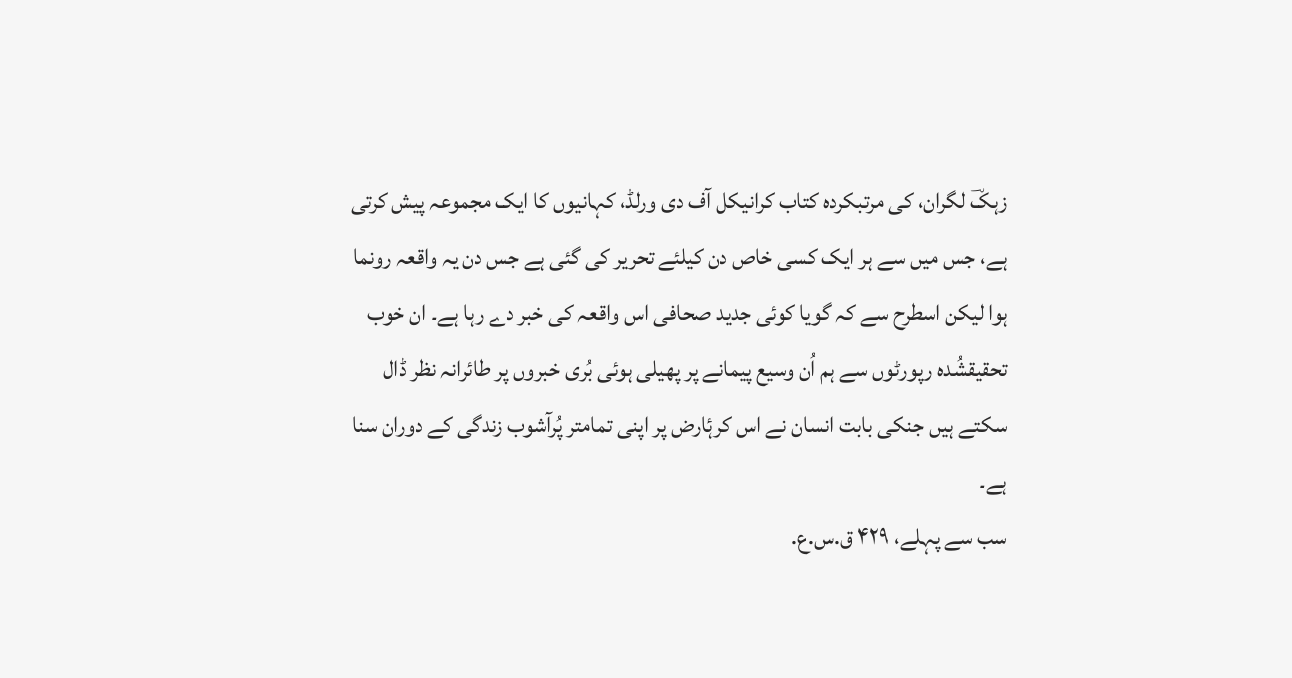زہکؔ لگران، کی مرتبکردہ کتاب کرانیکل آف دی ورلڈ، کہانیوں کا ایک مجموعہ پیش کرتی ہے، جس میں سے ہر ایک کسی خاص دن کیلئے تحریر کی گئی ہے جس دن یہ واقعہ رونما ہوا لیکن اسطرح سے کہ گویا کوئی جدید صحافی اس واقعہ کی خبر دے رہا ہے۔ ان خوب تحقیقشُدہ رپورٹوں سے ہم اُن وسیع پیمانے پر پھیلی ہوئی بُری خبروں پر طائرانہ نظر ڈال سکتے ہیں جنکی بابت انسان نے اس کرۂارض پر اپنی تمامتر پُرآشوب زندگی کے دوران سنا ہے۔
سب سے پہلے، ۴۲۹ ق.س.ع.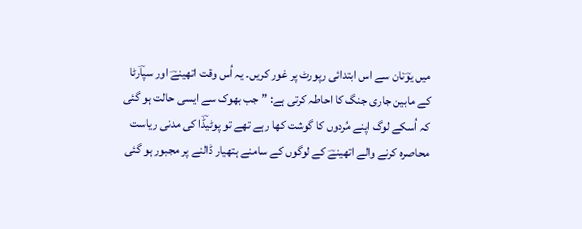میں یوؔنان سے اس ابتدائی رپورٹ پر غور کریں۔ یہ اُس وقت اتھینےؔ اور سپاؔرٹا کے مابین جاری جنگ کا احاطہ کرتی ہے: ”جب بھوک سے ایسی حالت ہو گئی کہ اُسکے لوگ اپنے مُردوں کا گوشت کھا رہے تھے تو پوٹیڈؔا کی مدنی ریاست محاصرہ کرنے والے اتھینےؔ کے لوگوں کے سامنے ہتھیار ڈالنے پر مجبور ہو گئی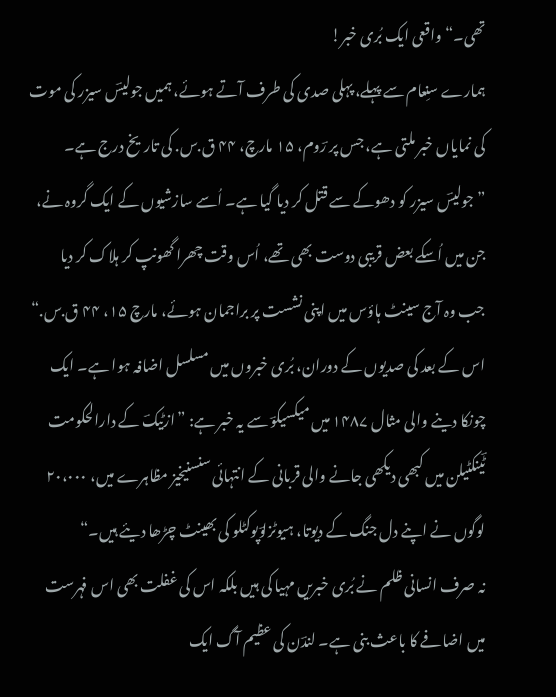تھی۔“ واقعی ایک بُری خبر!
ہمارے سنِعام سے پہلے، پہلی صدی کی طرف آتے ہوئے، ہمیں جولیسؔ سیزر کی موت کی نمایاں خبر ملتی ہے، جس پر رؔوم، ۱۵ مارچ، ۴۴ ق.س. کی تاریخ درج ہے۔ ”جولیسؔ سیزر کو دھوکے سے قتل کر دیا گیا ہے۔ اُسے سازشیوں کے ایک گروہ نے، جن میں اُسکے بعض قریبی دوست بھی تھے، اُس وقت چھرا گھونپ کر ہلاک کر دیا جب وہ آج سینٹ ہاؤس میں اپنی نشست پر براجمان ہوئے، مارچ ۱۵، ۴۴ ق.س.“
اس کے بعد کی صدیوں کے دوران، بُری خبروں میں مسلسل اضافہ ہوا ہے۔ ایک چونکا دینے والی مثال ۱۴۸۷ میں میکسیکوؔ سے یہ خبر ہے: ”ازٹیکؔ کے دارالحکومت ٹؔینکٹیلن میں کبھی دیکھی جانے والی قربانی کے انتہائی سنسنیخیز مظاہرے میں، ۲۰،۰۰۰ لوگوں نے اپنے دل جنگ کے دیوتا، ہیوٹزلوؔپوکٹلو کی بھینٹ چڑھا دیئے ہیں۔“
نہ صرف انسانی ظلم نے بُری خبریں مہیا کی ہیں بلکہ اس کی غفلت بھی اس فہرست میں اضافے کا باعث بنی ہے۔ لندؔن کی عظیم آگ ایک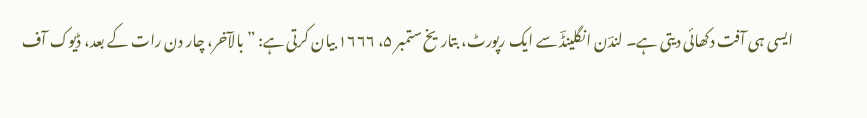ایسی ہی آفت دکھائی دیتی ہے۔ لندؔن انگلینڈؔ سے ایک رپورٹ، بتاریخ ستمبر ۵، ۱۶۶۶ بیان کرتی ہے: ”بالآخر، چار دن رات کے بعد، ڈیوک آف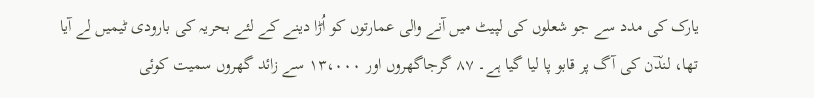یارک کی مدد سے جو شعلوں کی لپیٹ میں آنے والی عمارتوں کو اُڑا دینے کے لئے بحریہ کی بارودی ٹیمیں لے آیا تھا، لندؔن کی آگ پر قابو پا لیا گیا ہے۔ ۸۷ گرجاگھروں اور ۱۳،۰۰۰ سے زائد گھروں سمیت کوئی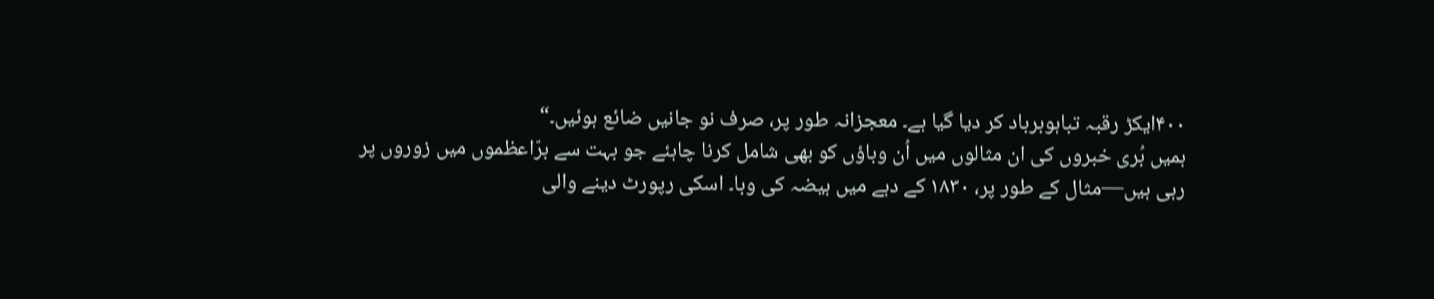۴۰۰ایکڑ رقبہ تباہوبرباد کر دیا گیا ہے۔ معجزانہ طور پر، صرف نو جانیں ضائع ہوئیں۔“
ہمیں بُری خبروں کی ان مثالوں میں اُن وباؤں کو بھی شامل کرنا چاہئے جو بہت سے برّاعظموں میں زوروں پر رہی ہیں—مثال کے طور پر، ۱۸۳۰ کے دہے میں ہیضہ کی وبا۔ اسکی رپورٹ دینے والی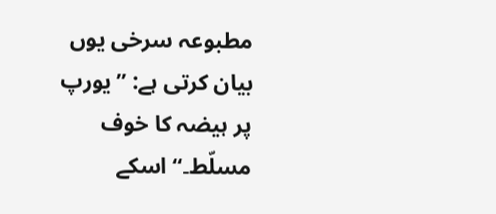مطبوعہ سرخی یوں بیان کرتی ہے: ”یورپ پر ہیضہ کا خوف مسلّط۔“ اسکے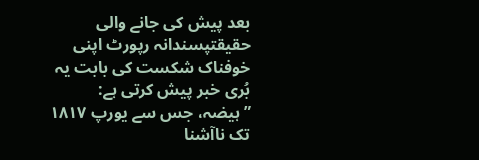بعد پیش کی جانے والی حقیقتپسندانہ رپورٹ اپنی خوفناک شکست کی بابت یہ بُری خبر پیش کرتی ہے: ”ہیضہ، جس سے یورپ ۱۸۱۷ تک ناآشنا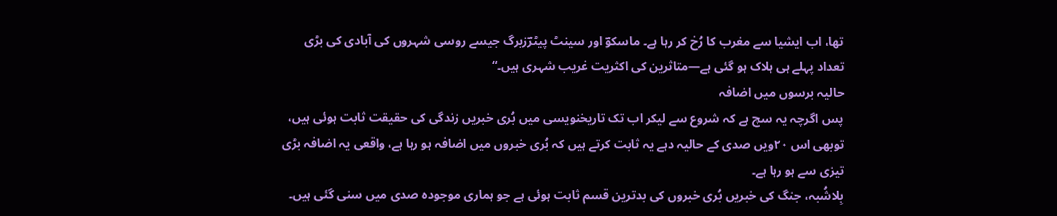تھا، اب ایشیا سے مغرب کا رُخ کر رہا ہے۔ ماسکوؔ اور سینٹ پیٹرؔزبرگ جیسے روسی شہروں کی آبادی کی بڑی تعداد پہلے ہی ہلاک ہو گئی ہے—متاثرین کی اکثریت غریب شہری ہیں۔“
حالیہ برسوں میں اضافہ
پس اگرچہ یہ سچ ہے کہ شروع سے لیکر اب تک تاریخنویسی میں بُری خبریں زندگی کی حقیقت ثابت ہوئی ہیں، توبھی اس ۲۰ویں صدی کے حالیہ دہے یہ ثابت کرتے ہیں کہ بُری خبروں میں اضافہ ہو رہا ہے، واقعی یہ اضافہ بڑی تیزی سے ہو رہا ہے۔
بِلاشُبہ، جنگ کی خبریں بُری خبروں کی بدترین قسم ثابت ہوئی ہے جو ہماری موجودہ صدی میں سنی گئی ہیں۔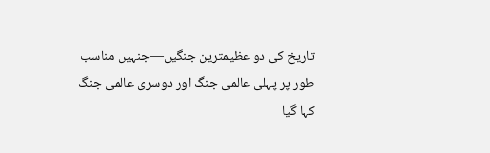تاریخ کی دو عظیمترین جنگیں—جنہیں مناسب طور پر پہلی عالمی جنگ اور دوسری عالمی جنگ کہا گیا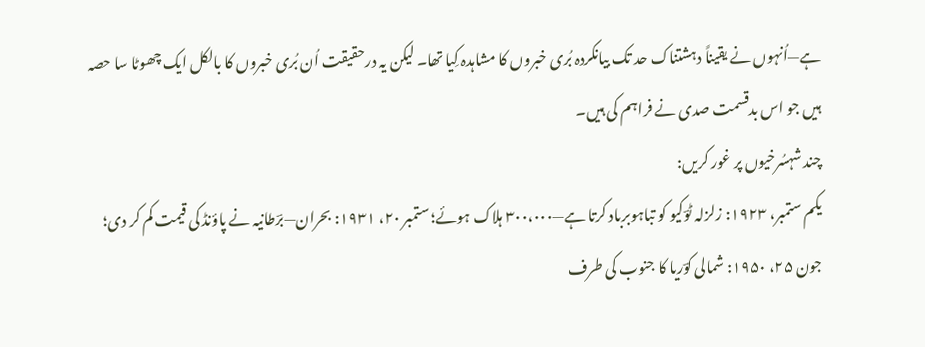ہے—اُنہوں نے یقیناً دہشتناک حد تک بیانکردہ بُری خبروں کا مشاہدہ کِیا تھا۔ لیکن یہ درحقیقت اُن بُری خبروں کا بالکل ایک چھوٹا سا حصہ ہیں جو اس بدقسمت صدی نے فراہم کی ہیں۔
چند شہسُرخیوں پر غور کریں:
یکم ستمبر، ۱۹۲۳: زلزلہ ٹوؔکیو کو تباہوبرباد کرتا ہے—۳۰۰،۰۰۰ ہلاک ہوئے؛ ستمبر ۲۰، ۱۹۳۱: بحران—برؔطانیہ نے پاؤنڈ کی قیمت کم کر دی؛ جون ۲۵، ۱۹۵۰: شمالی کوؔریا کا جنوب کی طرف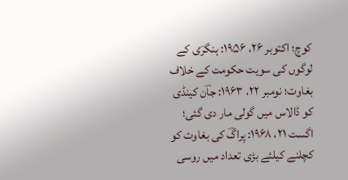کوچ؛ اکتوبر ۲۶، ۱۹۵۶: ہنگرؔی کے لوگوں کی سویت حکومت کے خلاف بغاوت؛ نومبر ۲۲، ۱۹۶۳: جاؔن کینڈی کو ڈالاس میں گولی مار دی گئی؛ اگست ۲۱، ۱۹۶۸: پراگؔ کی بغاوت کو کچلنے کیلئے بڑی تعداد میں روسی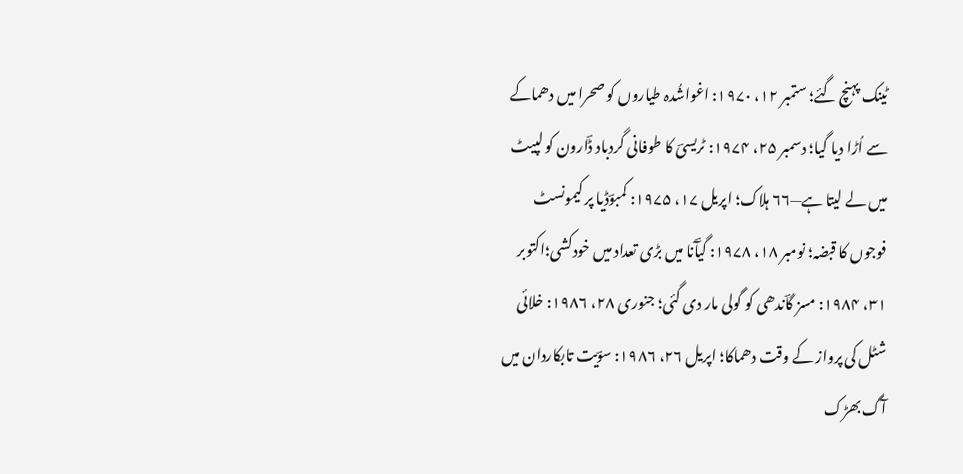ٹینک پہنچ گئے؛ ستمبر ۱۲، ۱۹۷۰: اغواشُدہ طیاروں کو صحرا میں دھماکے سے اُڑا دیا گیا؛ دسمبر ۲۵، ۱۹۷۴: ٹریسیؔ کا طوفانی گردباد ڈؔارون کو لپیٹ میں لے لیتا ہے—۶۶ ہلاک؛ اپریل ۱۷، ۱۹۷۵: کمبوؔڈیا پر کیمونسٹ فوجوں کا قبضہ؛ نومبر ۱۸، ۱۹۷۸: گیآؔنا میں بڑی تعداد میں خودکشی؛اکتوبر ۳۱، ۱۹۸۴: مسز گاؔندھی کو گولی مار دی گئی؛ جنوری ۲۸، ۱۹۸۶: خلائی شٹل کی پرواز کے وقت دھماکا؛ اپریل ۲۶، ۱۹۸۶: سوؔیت تابکاردان میں آگ بھڑک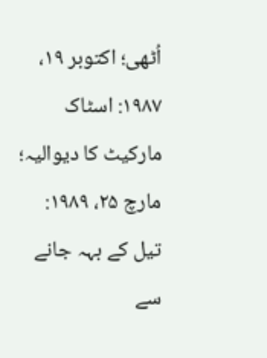اُٹھی؛ اکتوبر ۱۹، ۱۹۸۷: اسٹاک مارکیٹ کا دیوالیہ؛ مارچ ۲۵، ۱۹۸۹: تیل کے بہہ جانے سے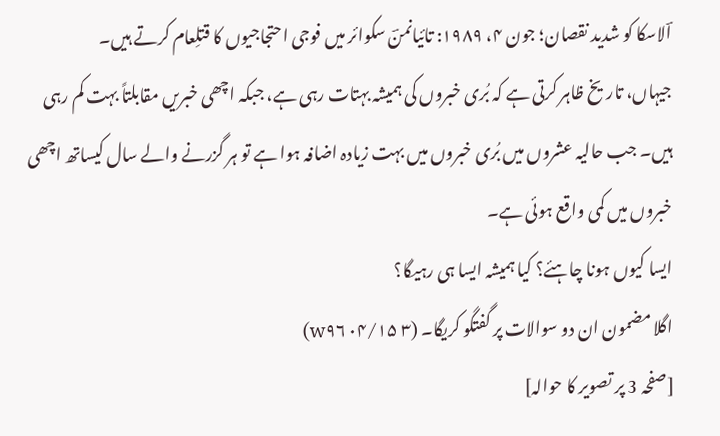اؔلاسکا کو شدید نقصان؛ جون ۴، ۱۹۸۹: تائیانمنؔ سکوائر میں فوجی احتجاجیوں کا قتلِعام کرتے ہیں۔
جیہاں، تاریخ ظاہر کرتی ہے کہ بُری خبروں کی ہمیشہ بہتات رہی ہے، جبکہ اچھی خبریں مقابلتاً بہت کم رہی ہیں۔ جب حالیہ عشروں میں بُری خبروں میں بہت زیادہ اضافہ ہوا ہے تو ہر گزرنے والے سال کیساتھ اچھی خبروں میں کمی واقع ہوئی ہے۔
ایسا کیوں ہونا چاہئے؟ کیا ہمیشہ ایسا ہی رہیگا؟
اگلا مضمون ان دو سوالات پر گفتگو کریگا۔ (۳ ۰۴/۱۵ w۹۶)
[صفحہ 3 پر تصویر کا حوالہ]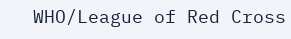WHO/League of Red Cross